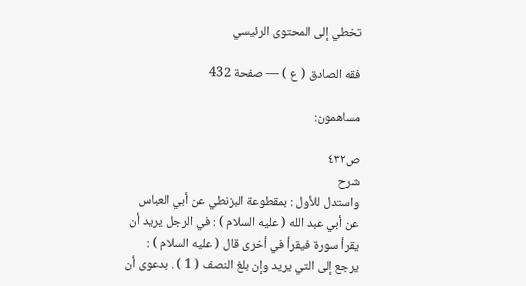تخطي إلى المحتوى الرئيسي

فقه الصادق ( ع ) — صفحة 432

مساهمون:

ص٤٣٢
شرح
واستدل للأول : بمقطوعة البزنطي عن أبي العباس عن أبي عبد الله ( عليه السلام ) : في الرجل يريد أن يقرأ سورة فيقرأ في أخرى قال ( عليه السلام ) : يرجع إلى التي يريد وإن بلغ النصف ( 1 ) . بدعوى أن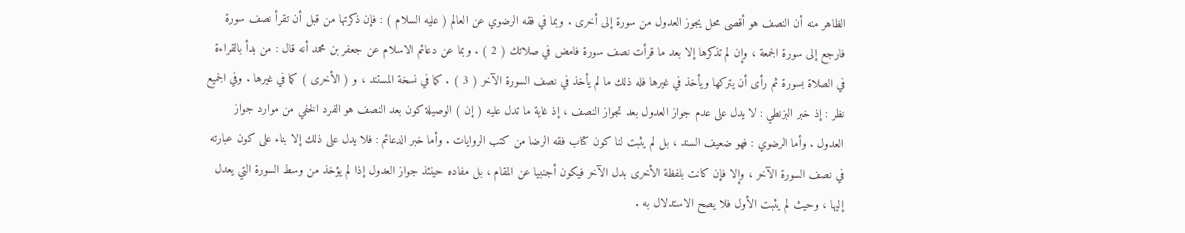الظاهر منه أن النصف هو أقصى محل يجوز العدول من سورة إلى أخرى . وبما في فقه الرضوي عن العالم ( عليه السلام ) : فإن ذكرتها من قبل أن تقرأ نصف سورة فارجع إلى سورة الجمعة ، وإن لم تذكرها إلا بعد ما قرأت نصف سورة فامض في صلاتك ( 2 ) . وبما عن دعائم الاسلام عن جعفر بن محمد أنه قال : من بدأ بالقراءة في الصلاة بسورة ثم رأى أن يتركها ويأخذ في غيرها فله ذلك ما لم يأخذ في نصف السورة الآخر ( 3 ) . كما في نسخة المستند ، و ( الأخرى ) كما في غيرها . وفي الجميع نظر : إذ خبر البزنطي : لا يدل على عدم جواز العدول بعد تجواز النصف ، إذ غاية ما تدل عليه ( إن ) الوصيلة كون بعد النصف هو الفرد الخفي من موارد جواز العدول . وأما الرضوي : فهو ضعيف السند ، بل لم يثبت لنا كون كتاب فقه الرضا من كتب الروايات . وأما خبر الدعائم : فلا يدل على ذلك إلا بناء على كون عبارته في نصف السورة الآخر ، وإلا فإن كانت بلفظة الأخرى بدل الآخر فيكون أجنبيا عن المقام ، بل مفاده حينئذ جواز العدول إذا لم يؤخذ من وسط السورة التي يعدل إليها ، وحيث لم يثبت الأول فلا يصح الاستدلال به .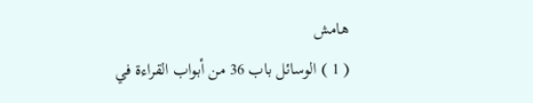هامش
( 1 ) الوسائل باب 36 من أبواب القراءة في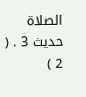الصلاة حديث 3 . ( 2 )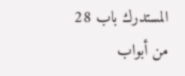المستدرك باب 28 من أبواب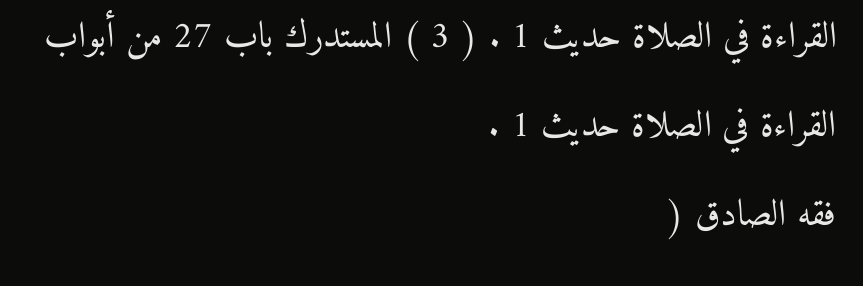القراءة في الصلاة حديث 1 . ( 3 ) المستدرك باب 27 من أبواب القراءة في الصلاة حديث 1 .
فقه الصادق (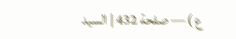ع ) — صفحة 432 | السيد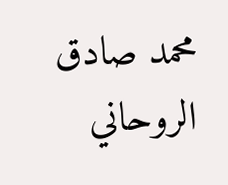محمد صادق الروحاني